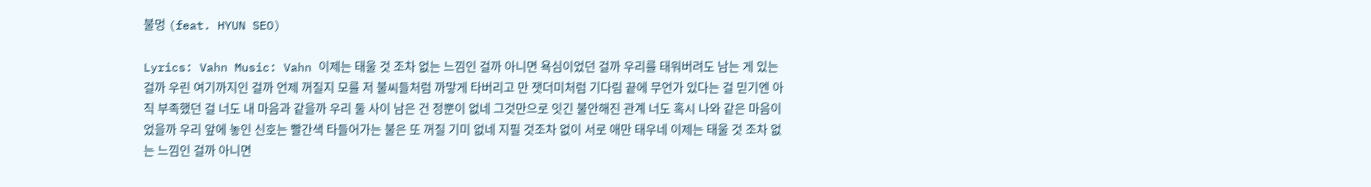불멍 (feat. HYUN SEO)

Lyrics: Vahn Music: Vahn 이제는 태울 것 조차 없는 느낌인 걸까 아니면 욕심이었던 걸까 우리를 태워버려도 남는 게 있는 걸까 우린 여기까지인 걸까 언제 꺼질지 모를 저 불씨들처럼 까맣게 타버리고 만 잿더미처럼 기다림 끝에 무언가 있다는 걸 믿기엔 아직 부족했던 걸 너도 내 마음과 같을까 우리 둘 사이 남은 건 정뿐이 없네 그것만으로 잇긴 불안해진 관계 너도 혹시 나와 같은 마음이었을까 우리 앞에 놓인 신호는 빨간색 타들어가는 불은 또 꺼질 기미 없네 지필 것조차 없이 서로 애만 태우네 이제는 태울 것 조차 없는 느낌인 걸까 아니면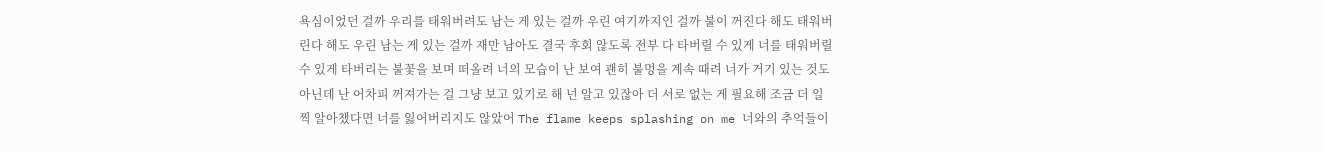욕심이었던 걸까 우리를 태워버려도 남는 게 있는 걸까 우린 여기까지인 걸까 불이 꺼진다 해도 태워버린다 해도 우린 남는 게 있는 걸까 재만 남아도 결국 후회 않도록 전부 다 타버릴 수 있게 너를 태워버릴 수 있게 타버리는 불꽃을 보며 떠올려 너의 모습이 난 보여 괜히 불멍을 계속 때려 너가 거기 있는 것도 아닌데 난 어차피 꺼져가는 걸 그냥 보고 있기로 해 넌 알고 있잖아 더 서로 없는 게 필요해 조금 더 일찍 알아챘다면 너를 잃어버리지도 않았어 The flame keeps splashing on me 너와의 추억들이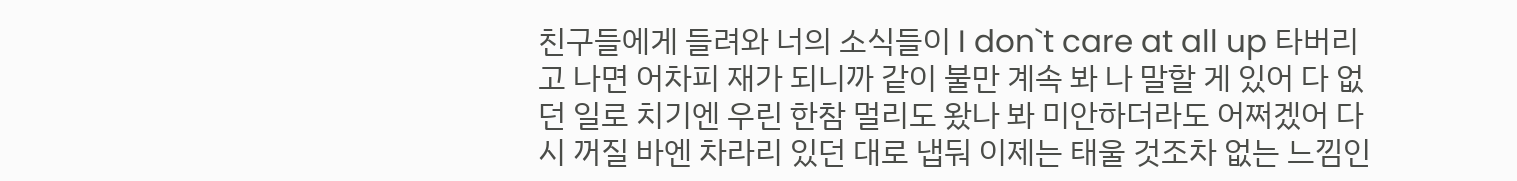친구들에게 들려와 너의 소식들이 I don`t care at all up 타버리고 나면 어차피 재가 되니까 같이 불만 계속 봐 나 말할 게 있어 다 없던 일로 치기엔 우린 한참 멀리도 왔나 봐 미안하더라도 어쩌겠어 다시 꺼질 바엔 차라리 있던 대로 냅둬 이제는 태울 것조차 없는 느낌인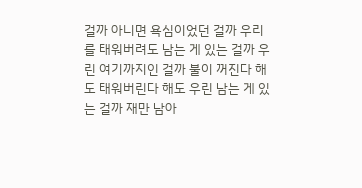걸까 아니면 욕심이었던 걸까 우리를 태워버려도 남는 게 있는 걸까 우린 여기까지인 걸까 불이 꺼진다 해도 태워버린다 해도 우린 남는 게 있는 걸까 재만 남아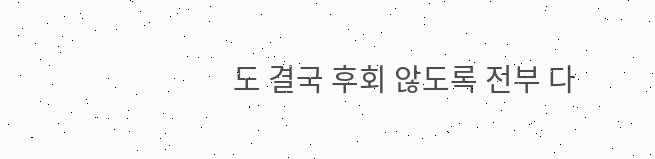도 결국 후회 않도록 전부 다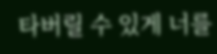타버릴 수 있게 너를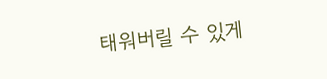태워버릴 수 있게